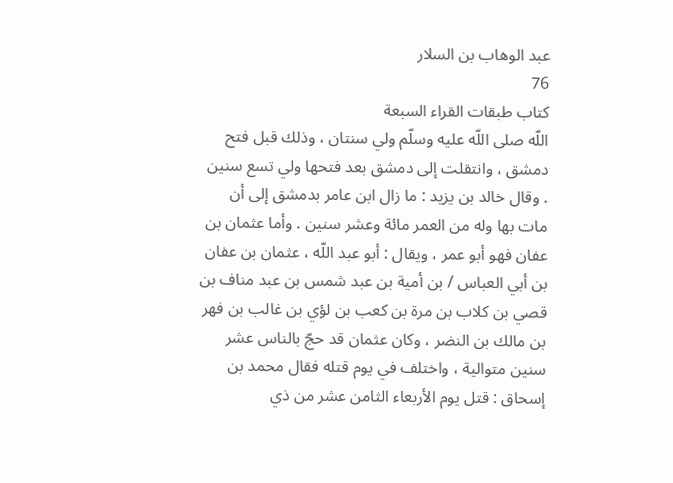عبد الوهاب بن السلار
76
كتاب طبقات القراء السبعة
اللّه صلى اللّه عليه وسلّم ولي سنتان ، وذلك قبل فتح دمشق ، وانتقلت إلى دمشق بعد فتحها ولي تسع سنين . وقال خالد بن يزيد : ما زال ابن عامر بدمشق إلى أن مات بها وله من العمر مائة وعشر سنين . وأما عثمان بن عفان فهو أبو عمر ، ويقال : أبو عبد اللّه ، عثمان بن عفان بن أبي العباس / بن أمية بن عبد شمس بن عبد مناف بن قصي بن كلاب بن مرة بن كعب بن لؤي بن غالب بن فهر بن مالك بن النضر ، وكان عثمان قد حجّ بالناس عشر سنين متوالية ، واختلف في يوم قتله فقال محمد بن إسحاق : قتل يوم الأربعاء الثامن عشر من ذي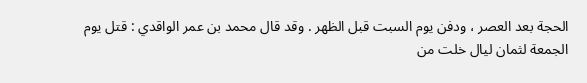الحجة بعد العصر ، ودفن يوم السبت قبل الظهر . وقد قال محمد بن عمر الواقدي : قتل يوم الجمعة لثمان ليال خلت من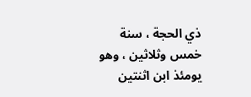ذي الحجة ، سنة خمس وثلاثين ، وهو يومئذ ابن اثنتين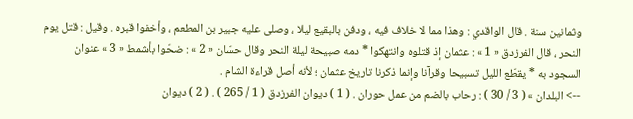وثمانين سنة . قال الواقدي : وهذا مما لا خلاف فيه ، ودفن بالبقيع ليلا ، وصلى عليه جبير بن المطعم ، وأخفوا قبره . وقيل : قتل يوم النحر ، قال الفرزدق « 1 » : عثمان إذ قتلوه وانتهكوا * دمه صبيحة ليلة النحر وقال حسّان « 2 » : ضحّوا بأشمط « 3 » عنوان السجود به * يقطّع الليل تسبيحا وقرآنا وإنما ذكرنا تاريخ عثمان ؛ لأنه أصل قراءة الشام .
--> البلدان » ( 3 / 30 ) : رحاب بالضم من عمل حوران . ( 1 ) ديوان الفرزدق ( 1 / 265 ) . ( 2 ) ديوان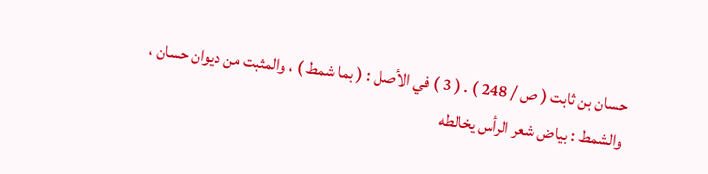حسان بن ثابت ( ص / 248 ) . ( 3 ) في الأصل : ( بما شمط ) ، والمثبت من ديوان حسان ، والشمط : بياض شعر الرأس يخالطه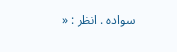سواده . انظر : «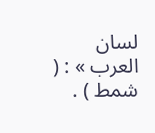لسان العرب » : ( شمط ) .